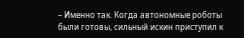– Именно так. Когда автономные роботы были готовы, сильный искин приступил к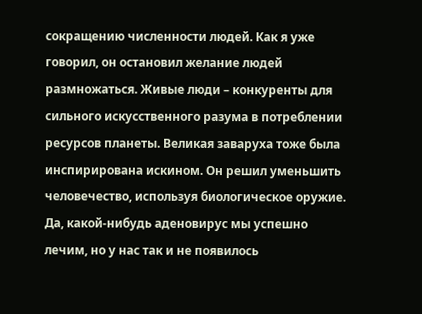сокращению численности людей. Как я уже говорил, он остановил желание людей размножаться. Живые люди – конкуренты для сильного искусственного разума в потреблении ресурсов планеты. Великая заваруха тоже была инспирирована искином. Он решил уменьшить человечество, используя биологическое оружие. Да, какой-нибудь аденовирус мы успешно лечим, но у нас так и не появилось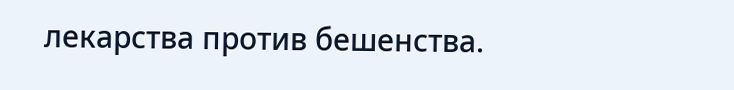лекарства против бешенства.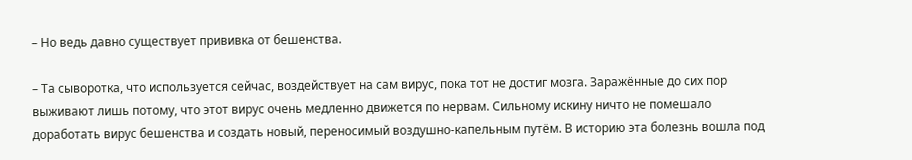– Но ведь давно существует прививка от бешенства.

– Та сыворотка, что используется сейчас, воздействует на сам вирус, пока тот не достиг мозга. Заражённые до сих пор выживают лишь потому, что этот вирус очень медленно движется по нервам. Сильному искину ничто не помешало доработать вирус бешенства и создать новый, переносимый воздушно-капельным путём. В историю эта болезнь вошла под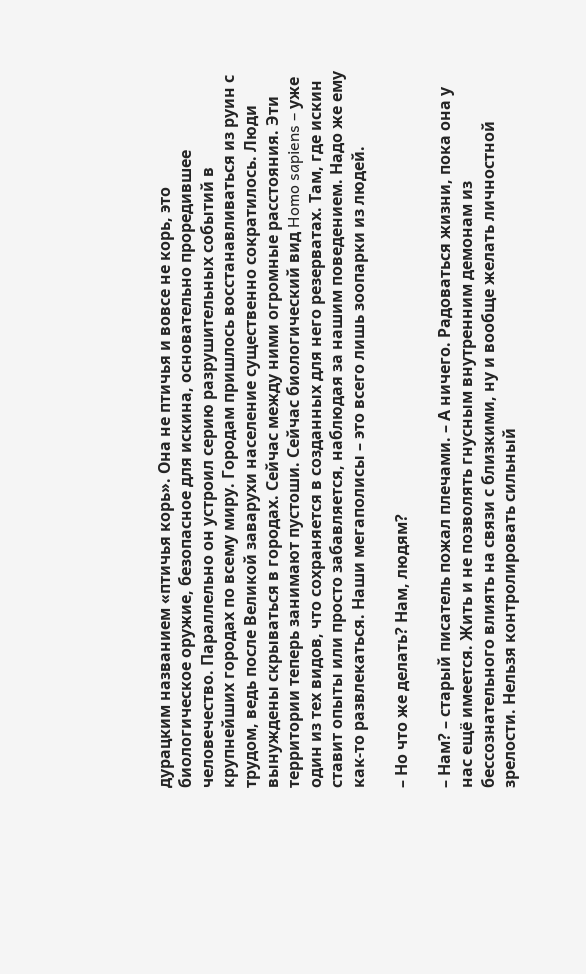дурацким названием «птичья корь». Она не птичья и вовсе не корь, это биологическое оружие, безопасное для искина, основательно проредившее человечество. Параллельно он устроил серию разрушительных событий в крупнейших городах по всему миру. Городам пришлось восстанавливаться из руин с трудом, ведь после Великой заварухи население существенно сократилось. Люди вынуждены скрываться в городах. Сейчас между ними огромные расстояния. Эти территории теперь занимают пустоши. Сейчас биологический вид Homo sapiens – уже один из тех видов, что сохраняется в созданных для него резерватах. Там, где искин ставит опыты или просто забавляется, наблюдая за нашим поведением. Надо же ему как-то развлекаться. Наши мегаполисы – это всего лишь зоопарки из людей.

– Но что же делать? Нам, людям?

– Нам? – старый писатель пожал плечами. – А ничего. Радоваться жизни, пока она у нас ещё имеется. Жить и не позволять гнусным внутренним демонам из бессознательного влиять на связи с близкими, ну и вообще желать личностной зрелости. Нельзя контролировать сильный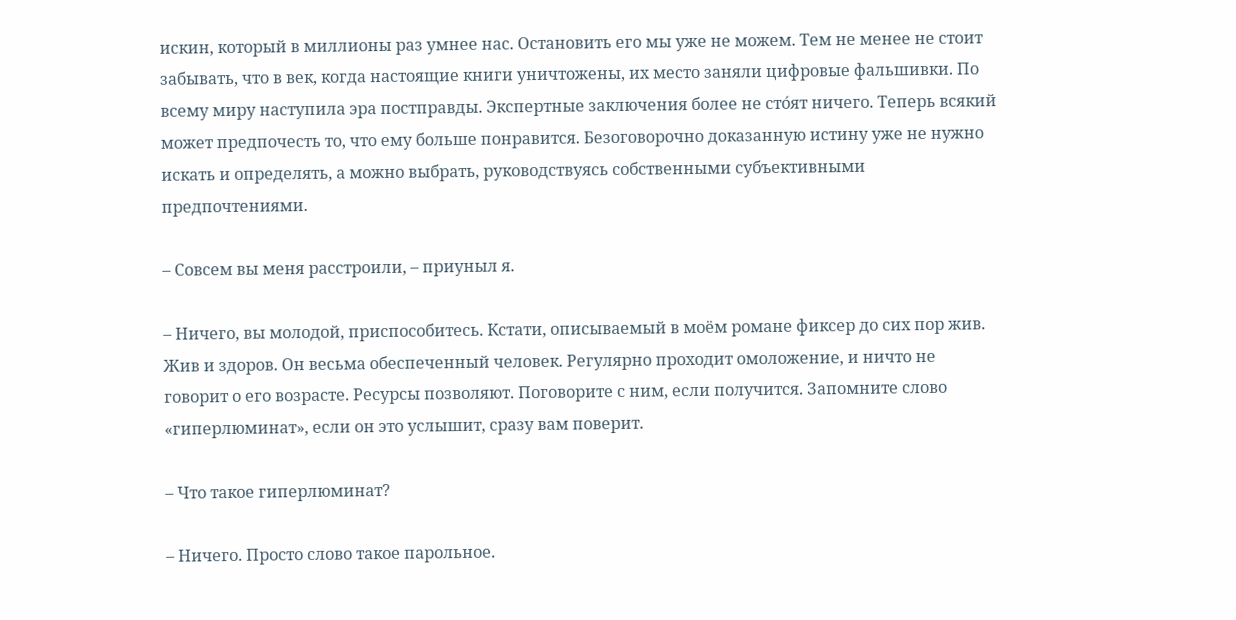искин, который в миллионы раз умнее нас. Остановить его мы уже не можем. Тем не менее не стоит забывать, что в век, когда настоящие книги уничтожены, их место заняли цифровые фальшивки. По всему миру наступила эра постправды. Экспертные заключения более не сто́ят ничего. Теперь всякий может предпочесть то, что ему больше понравится. Безоговорочно доказанную истину уже не нужно искать и определять, а можно выбрать, руководствуясь собственными субъективными предпочтениями.

– Совсем вы меня расстроили, – приуныл я.

– Ничего, вы молодой, приспособитесь. Кстати, описываемый в моём романе фиксер до сих пор жив. Жив и здоров. Он весьма обеспеченный человек. Регулярно проходит омоложение, и ничто не говорит о его возрасте. Ресурсы позволяют. Поговорите с ним, если получится. Запомните слово «гиперлюминат», если он это услышит, сразу вам поверит.

– Что такое гиперлюминат?

– Ничего. Просто слово такое парольное.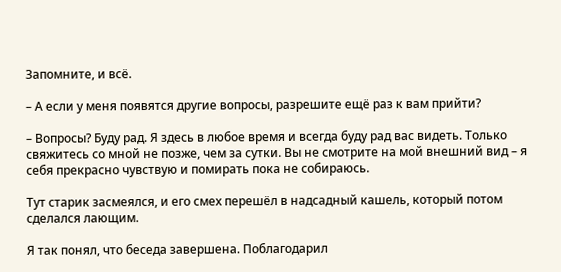Запомните, и всё.

– А если у меня появятся другие вопросы, разрешите ещё раз к вам прийти?

– Вопросы? Буду рад. Я здесь в любое время и всегда буду рад вас видеть. Только свяжитесь со мной не позже, чем за сутки. Вы не смотрите на мой внешний вид – я себя прекрасно чувствую и помирать пока не собираюсь.

Тут старик засмеялся, и его смех перешёл в надсадный кашель, который потом сделался лающим.

Я так понял, что беседа завершена. Поблагодарил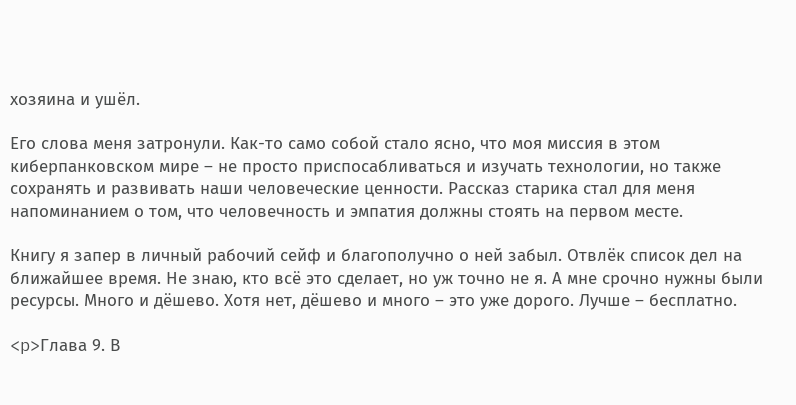хозяина и ушёл.

Его слова меня затронули. Как-то само собой стало ясно, что моя миссия в этом киберпанковском мире – не просто приспосабливаться и изучать технологии, но также сохранять и развивать наши человеческие ценности. Рассказ старика стал для меня напоминанием о том, что человечность и эмпатия должны стоять на первом месте.

Книгу я запер в личный рабочий сейф и благополучно о ней забыл. Отвлёк список дел на ближайшее время. Не знаю, кто всё это сделает, но уж точно не я. А мне срочно нужны были ресурсы. Много и дёшево. Хотя нет, дёшево и много – это уже дорого. Лучше – бесплатно.

<p>Глава 9. В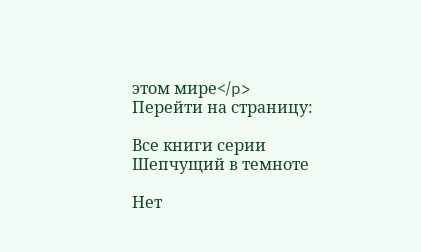этом мире</p>
Перейти на страницу:

Все книги серии Шепчущий в темноте

Нет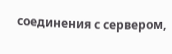соединения с сервером,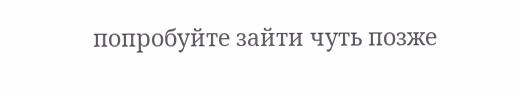попробуйте зайти чуть позже